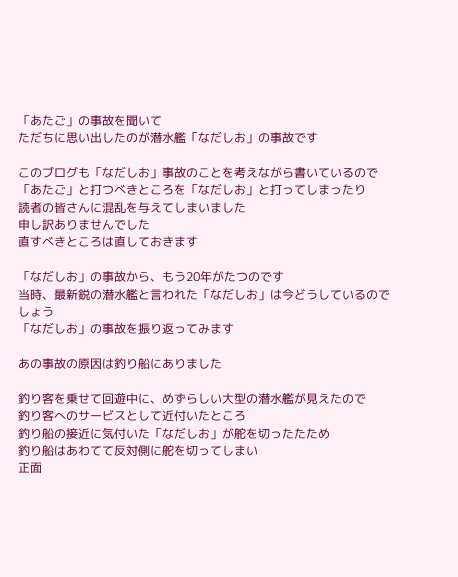「あたご」の事故を聞いて
ただちに思い出したのが潜水艦「なだしお」の事故です

このブログも「なだしお」事故のことを考えながら書いているので
「あたご」と打つべきところを「なだしお」と打ってしまったり
読者の皆さんに混乱を与えてしまいました
申し訳ありませんでした
直すべきところは直しておきます

「なだしお」の事故から、もう20年がたつのです
当時、最新鋭の潜水艦と言われた「なだしお」は今どうしているのでしょう
「なだしお」の事故を振り返ってみます

あの事故の原因は釣り船にありました

釣り客を乗せて回遊中に、めずらしい大型の潜水艦が見えたので
釣り客へのサービスとして近付いたところ
釣り船の接近に気付いた「なだしお」が舵を切ったたため
釣り船はあわてて反対側に舵を切ってしまい
正面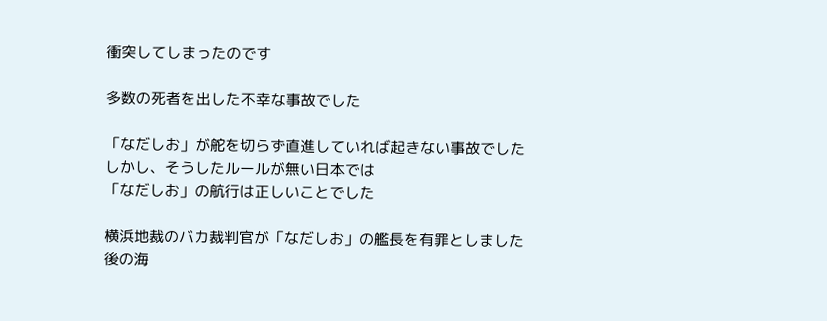衝突してしまったのです

多数の死者を出した不幸な事故でした

「なだしお」が舵を切らず直進していれば起きない事故でした
しかし、そうしたルールが無い日本では
「なだしお」の航行は正しいことでした

横浜地裁のバカ裁判官が「なだしお」の艦長を有罪としました
後の海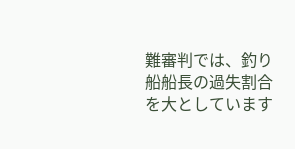難審判では、釣り船船長の過失割合を大としています